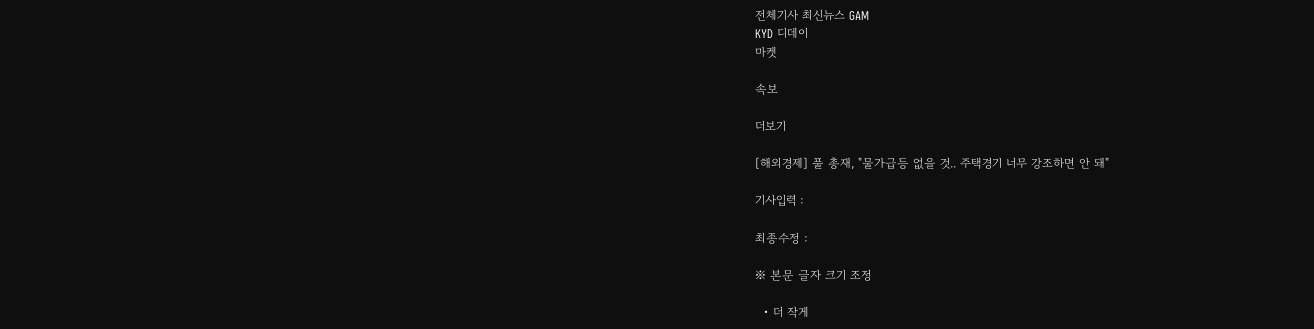전체기사 최신뉴스 GAM
KYD 디데이
마켓

속보

더보기

[해외경제] 풀 총재, "물가급등 없을 것.. 주택경기 너무 강조하면 안 돼"

기사입력 :

최종수정 :

※ 본문 글자 크기 조정

  • 더 작게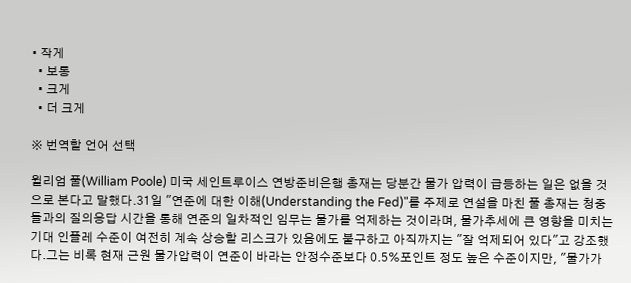• 작게
  • 보통
  • 크게
  • 더 크게

※ 번역할 언어 선택

윌리엄 풀(William Poole) 미국 세인트루이스 연방준비은행 총재는 당분간 물가 압력이 급등하는 일은 없을 것으로 본다고 말했다.31일 "연준에 대한 이해(Understanding the Fed)"를 주제로 연설을 마친 풀 총재는 청중들과의 질의응답 시간을 통해 연준의 일차적인 임무는 물가를 억제하는 것이라며, 물가추세에 큰 영향을 미치는 기대 인플레 수준이 여전히 계속 상승할 리스크가 있음에도 불구하고 아직까지는 "잘 억제되어 있다"고 강조했다.그는 비록 현재 근원 물가압력이 연준이 바라는 안정수준보다 0.5%포인트 정도 높은 수준이지만, "물가가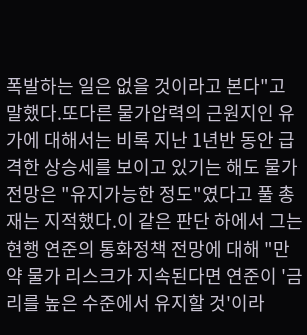폭발하는 일은 없을 것이라고 본다"고 말했다.또다른 물가압력의 근원지인 유가에 대해서는 비록 지난 1년반 동안 급격한 상승세를 보이고 있기는 해도 물가전망은 "유지가능한 정도"였다고 풀 총재는 지적했다.이 같은 판단 하에서 그는 현행 연준의 통화정책 전망에 대해 "만약 물가 리스크가 지속된다면 연준이 '금리를 높은 수준에서 유지할 것'이라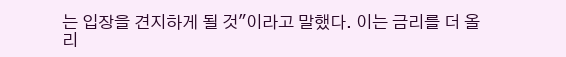는 입장을 견지하게 될 것"이라고 말했다. 이는 금리를 더 올리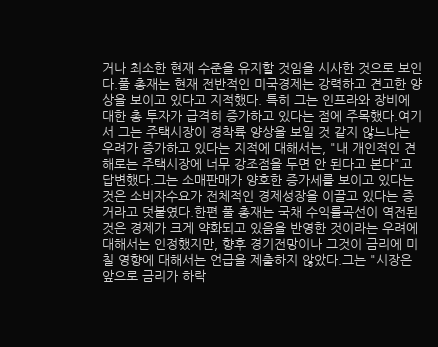거나 최소한 현재 수준을 유지할 것임을 시사한 것으로 보인다.풀 총재는 현재 전반적인 미국경제는 강력하고 견고한 양상을 보이고 있다고 지적했다. 특히 그는 인프라와 장비에 대한 총 투자가 급격히 증가하고 있다는 점에 주목했다.여기서 그는 주택시장이 경착륙 양상을 보일 것 같지 않느냐는 우려가 증가하고 있다는 지적에 대해서는, "내 개인적인 견해로는 주택시장에 너무 강조점을 두면 안 된다고 본다"고 답변했다.그는 소매판매가 양호한 증가세를 보이고 있다는 것은 소비자수요가 전체적인 경제성장을 이끌고 있다는 증거라고 덧붙였다.한편 풀 총재는 국채 수익률곡선이 역전된 것은 경제가 크게 약화되고 있음을 반영한 것이라는 우려에 대해서는 인정했지만, 향후 경기전망이나 그것이 금리에 미칠 영향에 대해서는 언급을 제출하지 않았다.그는 "시장은 앞으로 금리가 하락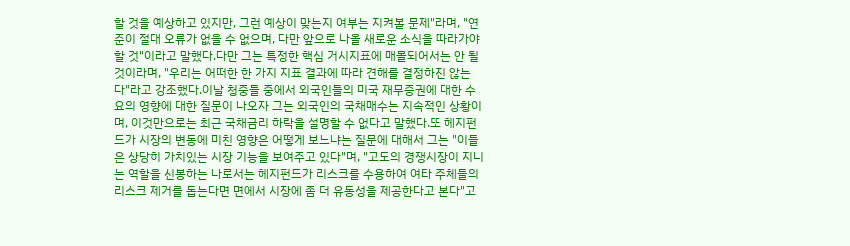할 것을 예상하고 있지만, 그런 예상이 맞는지 여부는 지켜볼 문제"라며, "연준이 절대 오류가 없을 수 없으며, 다만 앞으로 나올 새로운 소식을 따라가야 할 것"이라고 말했다.다만 그는 특정한 핵심 거시지표에 매몰되어서는 안 될 것이라며, "우리는 어떠한 한 가지 지표 결과에 따라 견해를 결정하진 않는다"라고 강조했다.이날 청중들 중에서 외국인들의 미국 재무증권에 대한 수요의 영향에 대한 질문이 나오자 그는 외국인의 국채매수는 지속적인 상황이며, 이것만으로는 최근 국채금리 하락을 설명할 수 없다고 말했다.또 헤지펀드가 시장의 변동에 미친 영향은 어떻게 보느냐는 질문에 대해서 그는 "이들은 상당히 가치있는 시장 기능을 보여주고 있다"며, "고도의 경쟁시장이 지니는 역할을 신봉하는 나로서는 헤지펀드가 리스크를 수용하여 여타 주체들의 리스크 제거를 돕는다면 면에서 시장에 좀 더 유동성을 제공한다고 본다"고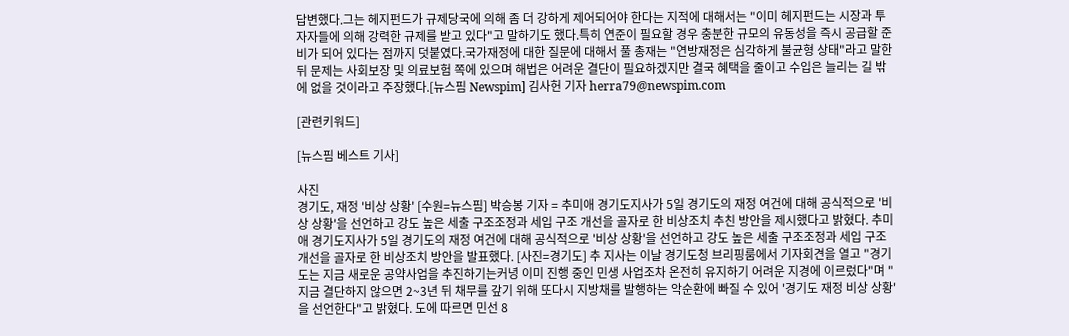답변했다.그는 헤지펀드가 규제당국에 의해 좀 더 강하게 제어되어야 한다는 지적에 대해서는 "이미 헤지펀드는 시장과 투자자들에 의해 강력한 규제를 받고 있다"고 말하기도 했다.특히 연준이 필요할 경우 충분한 규모의 유동성을 즉시 공급할 준비가 되어 있다는 점까지 덧붙였다.국가재정에 대한 질문에 대해서 풀 총재는 "연방재정은 심각하게 불균형 상태"라고 말한 뒤 문제는 사회보장 및 의료보험 쪽에 있으며 해법은 어려운 결단이 필요하겠지만 결국 혜택을 줄이고 수입은 늘리는 길 밖에 없을 것이라고 주장했다.[뉴스핌 Newspim] 김사헌 기자 herra79@newspim.com

[관련키워드]

[뉴스핌 베스트 기사]

사진
경기도, 재정 '비상 상황' [수원=뉴스핌] 박승봉 기자 = 추미애 경기도지사가 5일 경기도의 재정 여건에 대해 공식적으로 '비상 상황'을 선언하고 강도 높은 세출 구조조정과 세입 구조 개선을 골자로 한 비상조치 추친 방안을 제시했다고 밝혔다. 추미애 경기도지사가 5일 경기도의 재정 여건에 대해 공식적으로 '비상 상황'을 선언하고 강도 높은 세출 구조조정과 세입 구조 개선을 골자로 한 비상조치 방안을 발표했다. [사진=경기도] 추 지사는 이날 경기도청 브리핑룸에서 기자회견을 열고 "경기도는 지금 새로운 공약사업을 추진하기는커녕 이미 진행 중인 민생 사업조차 온전히 유지하기 어려운 지경에 이르렀다"며 "지금 결단하지 않으면 2~3년 뒤 채무를 갚기 위해 또다시 지방채를 발행하는 악순환에 빠질 수 있어 '경기도 재정 비상 상황'을 선언한다"고 밝혔다. 도에 따르면 민선 8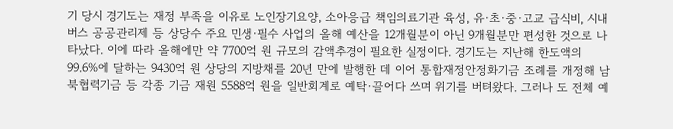기 당시 경기도는 재정 부족을 이유로 노인장기요양, 소아응급 책임의료기관 육성, 유·초·중·고교 급식비, 시내버스 공공관리제 등 상당수 주요 민생·필수 사업의 올해 예산을 12개월분이 아닌 9개월분만 편성한 것으로 나타났다. 이에 따라 올해에만 약 7700억 원 규모의 감액추경이 필요한 실정이다. 경기도는 지난해 한도액의 99.6%에 달하는 9430억 원 상당의 지방채를 20년 만에 발행한 데 이어 통합재정안정화기금 조례를 개정해 남북협력기금 등 각종 기금 재원 5588억 원을 일반회계로 예탁·끌어다 쓰며 위기를 버텨왔다. 그러나 도 전체 예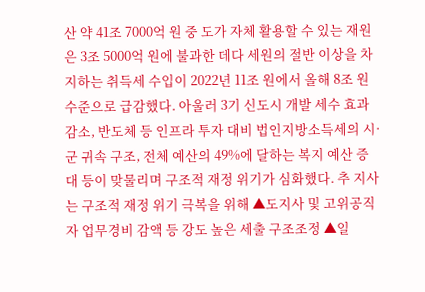산 약 41조 7000억 원 중 도가 자체 활용할 수 있는 재원은 3조 5000억 원에 불과한 데다 세원의 절반 이상을 차지하는 취득세 수입이 2022년 11조 원에서 올해 8조 원 수준으로 급감했다. 아울러 3기 신도시 개발 세수 효과 감소, 반도체 등 인프라 투자 대비 법인지방소득세의 시·군 귀속 구조, 전체 예산의 49%에 달하는 복지 예산 증대 등이 맞물리며 구조적 재정 위기가 심화했다. 추 지사는 구조적 재정 위기 극복을 위해 ▲도지사 및 고위공직자 업무경비 감액 등 강도 높은 세출 구조조정 ▲일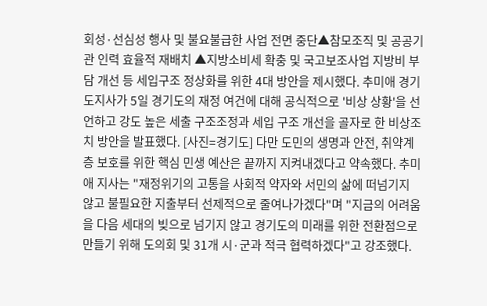회성·선심성 행사 및 불요불급한 사업 전면 중단▲참모조직 및 공공기관 인력 효율적 재배치 ▲지방소비세 확충 및 국고보조사업 지방비 부담 개선 등 세입구조 정상화를 위한 4대 방안을 제시했다. 추미애 경기도지사가 5일 경기도의 재정 여건에 대해 공식적으로 '비상 상황'을 선언하고 강도 높은 세출 구조조정과 세입 구조 개선을 골자로 한 비상조치 방안을 발표했다. [사진=경기도] 다만 도민의 생명과 안전, 취약계층 보호를 위한 핵심 민생 예산은 끝까지 지켜내겠다고 약속했다. 추미애 지사는 "재정위기의 고통을 사회적 약자와 서민의 삶에 떠넘기지 않고 불필요한 지출부터 선제적으로 줄여나가겠다"며 "지금의 어려움을 다음 세대의 빚으로 넘기지 않고 경기도의 미래를 위한 전환점으로 만들기 위해 도의회 및 31개 시·군과 적극 협력하겠다"고 강조했다.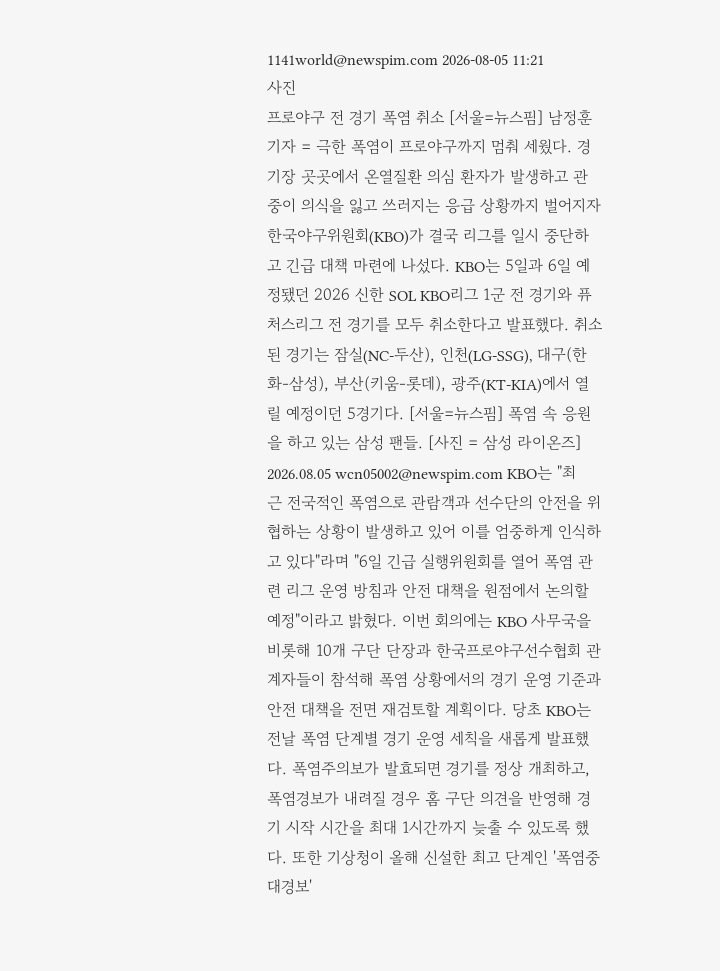1141world@newspim.com 2026-08-05 11:21
사진
프로야구 전 경기 폭염 취소 [서울=뉴스핌] 남정훈 기자 = 극한 폭염이 프로야구까지 멈춰 세웠다. 경기장 곳곳에서 온열질환 의심 환자가 발생하고 관중이 의식을 잃고 쓰러지는 응급 상황까지 벌어지자 한국야구위원회(KBO)가 결국 리그를 일시 중단하고 긴급 대책 마련에 나섰다. KBO는 5일과 6일 예정됐던 2026 신한 SOL KBO리그 1군 전 경기와 퓨처스리그 전 경기를 모두 취소한다고 발표했다. 취소된 경기는 잠실(NC-두산), 인천(LG-SSG), 대구(한화-삼성), 부산(키움-롯데), 광주(KT-KIA)에서 열릴 예정이던 5경기다. [서울=뉴스핌] 폭염 속 응원을 하고 있는 삼성 팬들. [사진 = 삼성 라이온즈] 2026.08.05 wcn05002@newspim.com KBO는 "최근 전국적인 폭염으로 관람객과 선수단의 안전을 위협하는 상황이 발생하고 있어 이를 엄중하게 인식하고 있다"라며 "6일 긴급 실행위원회를 열어 폭염 관련 리그 운영 방침과 안전 대책을 원점에서 논의할 예정"이라고 밝혔다. 이번 회의에는 KBO 사무국을 비롯해 10개 구단 단장과 한국프로야구선수협회 관계자들이 참석해 폭염 상황에서의 경기 운영 기준과 안전 대책을 전면 재검토할 계획이다. 당초 KBO는 전날 폭염 단계별 경기 운영 세칙을 새롭게 발표했다. 폭염주의보가 발효되면 경기를 정상 개최하고, 폭염경보가 내려질 경우 홈 구단 의견을 반영해 경기 시작 시간을 최대 1시간까지 늦출 수 있도록 했다. 또한 기상청이 올해 신설한 최고 단계인 '폭염중대경보'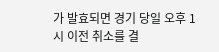가 발효되면 경기 당일 오후 1시 이전 취소를 결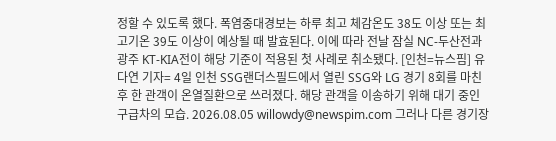정할 수 있도록 했다. 폭염중대경보는 하루 최고 체감온도 38도 이상 또는 최고기온 39도 이상이 예상될 때 발효된다. 이에 따라 전날 잠실 NC-두산전과 광주 KT-KIA전이 해당 기준이 적용된 첫 사례로 취소됐다. [인천=뉴스핌] 유다연 기자= 4일 인천 SSG랜더스필드에서 열린 SSG와 LG 경기 8회를 마친 후 한 관객이 온열질환으로 쓰러졌다. 해당 관객을 이송하기 위해 대기 중인 구급차의 모습. 2026.08.05 willowdy@newspim.com 그러나 다른 경기장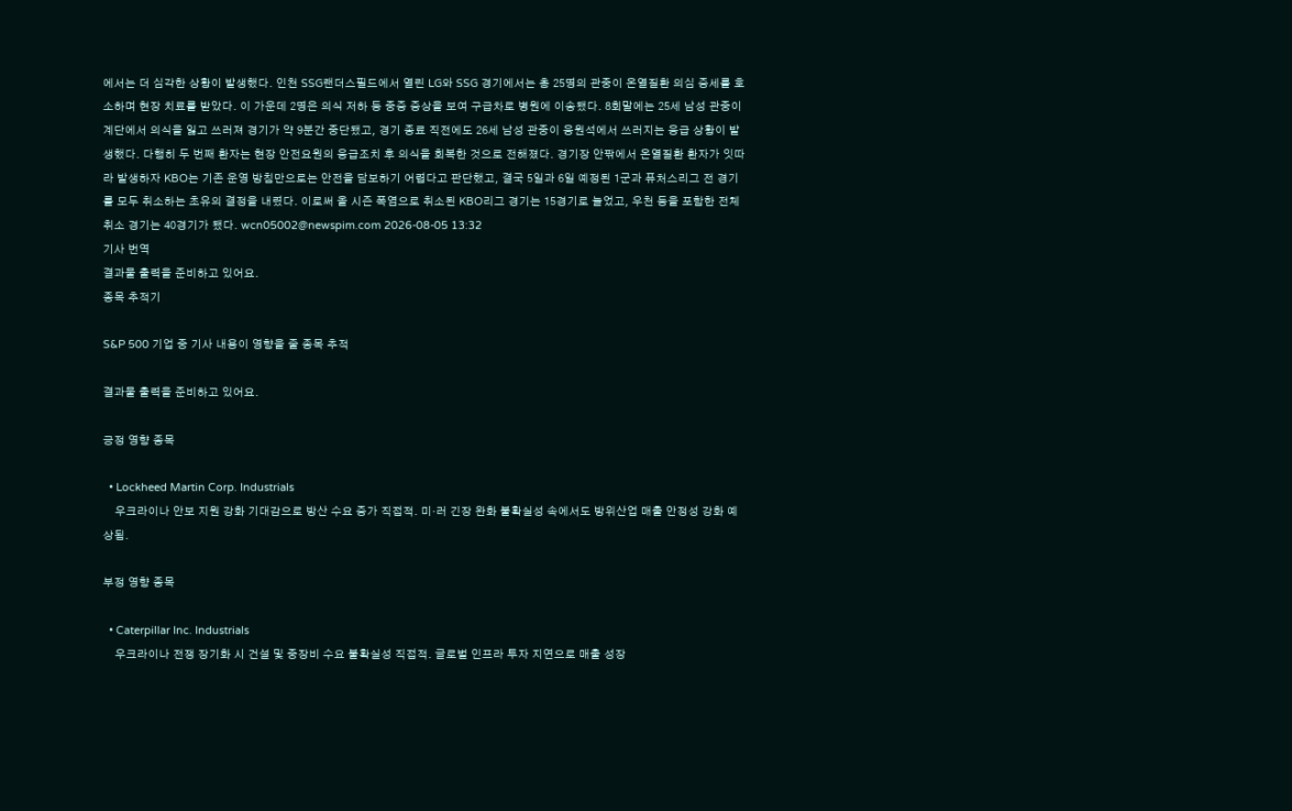에서는 더 심각한 상황이 발생했다. 인천 SSG랜더스필드에서 열린 LG와 SSG 경기에서는 총 25명의 관중이 온열질환 의심 증세를 호소하며 현장 치료를 받았다. 이 가운데 2명은 의식 저하 등 중증 증상을 보여 구급차로 병원에 이송됐다. 8회말에는 25세 남성 관중이 계단에서 의식을 잃고 쓰러져 경기가 약 9분간 중단됐고, 경기 종료 직전에도 26세 남성 관중이 응원석에서 쓰러지는 응급 상황이 발생했다. 다행히 두 번째 환자는 현장 안전요원의 응급조치 후 의식을 회복한 것으로 전해졌다. 경기장 안팎에서 온열질환 환자가 잇따라 발생하자 KBO는 기존 운영 방침만으로는 안전을 담보하기 어렵다고 판단했고, 결국 5일과 6일 예정된 1군과 퓨처스리그 전 경기를 모두 취소하는 초유의 결정을 내렸다. 이로써 올 시즌 폭염으로 취소된 KBO리그 경기는 15경기로 늘었고, 우천 등을 포함한 전체 취소 경기는 40경기가 됐다. wcn05002@newspim.com 2026-08-05 13:32
기사 번역
결과물 출력을 준비하고 있어요.
종목 추적기

S&P 500 기업 중 기사 내용이 영향을 줄 종목 추적

결과물 출력을 준비하고 있어요.

긍정 영향 종목

  • Lockheed Martin Corp. Industrials
    우크라이나 안보 지원 강화 기대감으로 방산 수요 증가 직접적. 미·러 긴장 완화 불확실성 속에서도 방위산업 매출 안정성 강화 예상됨.

부정 영향 종목

  • Caterpillar Inc. Industrials
    우크라이나 전쟁 장기화 시 건설 및 중장비 수요 불확실성 직접적. 글로벌 인프라 투자 지연으로 매출 성장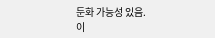둔화 가능성 있음.
이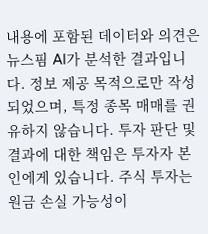내용에 포함된 데이터와 의견은 뉴스핌 AI가 분석한 결과입니다. 정보 제공 목적으로만 작성되었으며, 특정 종목 매매를 권유하지 않습니다. 투자 판단 및 결과에 대한 책임은 투자자 본인에게 있습니다. 주식 투자는 원금 손실 가능성이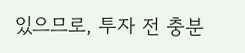있으므로, 투자 전 충분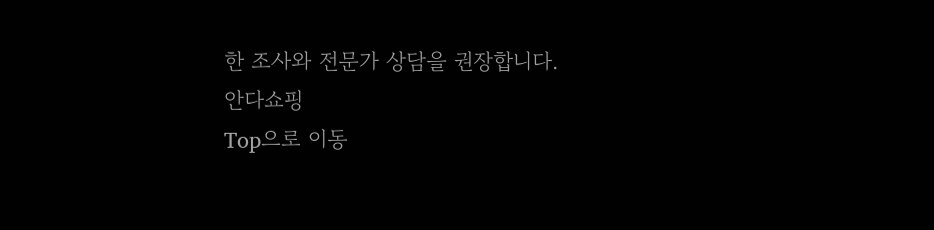한 조사와 전문가 상담을 권장합니다.
안다쇼핑
Top으로 이동